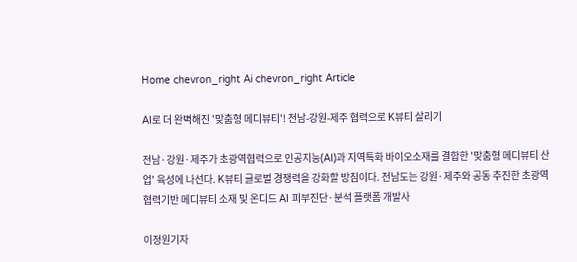Home chevron_right Ai chevron_right Article

AI로 더 완벽해진 '맞춤형 메디뷰티'! 전남-강원-제주 협력으로 K뷰티 살리기

전남·강원·제주가 초광역협력으로 인공지능(AI)과 지역특화 바이오소재를 결합한 '맞춤형 메디뷰티 산업' 육성에 나선다. K뷰티 글로벌 경쟁력을 강화할 방침이다. 전남도는 강원·제주와 공동 추진한 초광역 협력기반 메디뷰티 소재 및 온디드 AI 피부진단·분석 플랫폼 개발사

이정원기자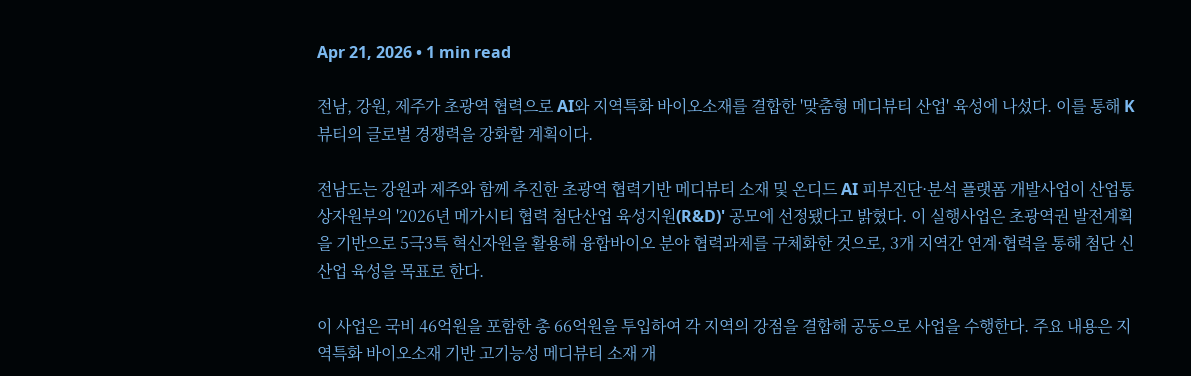Apr 21, 2026 • 1 min read

전남, 강원, 제주가 초광역 협력으로 AI와 지역특화 바이오소재를 결합한 '맞춤형 메디뷰티 산업' 육성에 나섰다. 이를 통해 K뷰티의 글로벌 경쟁력을 강화할 계획이다.

전남도는 강원과 제주와 함께 추진한 초광역 협력기반 메디뷰티 소재 및 온디드 AI 피부진단·분석 플랫폼 개발사업이 산업통상자원부의 '2026년 메가시티 협력 첨단산업 육성지원(R&D)' 공모에 선정됐다고 밝혔다. 이 실행사업은 초광역권 발전계획을 기반으로 5극3특 혁신자원을 활용해 융합바이오 분야 협력과제를 구체화한 것으로, 3개 지역간 연계·협력을 통해 첨단 신산업 육성을 목표로 한다.

이 사업은 국비 46억원을 포함한 총 66억원을 투입하여 각 지역의 강점을 결합해 공동으로 사업을 수행한다. 주요 내용은 지역특화 바이오소재 기반 고기능성 메디뷰티 소재 개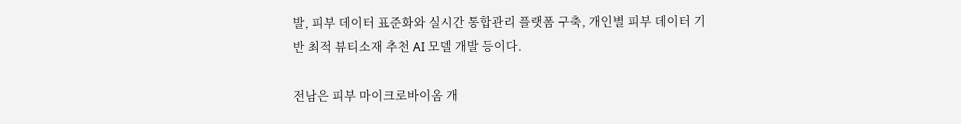발, 피부 데이터 표준화와 실시간 통합관리 플랫폼 구축, 개인별 피부 데이터 기반 최적 뷰티소재 추천 AI 모델 개발 등이다.

전남은 피부 마이크로바이옴 개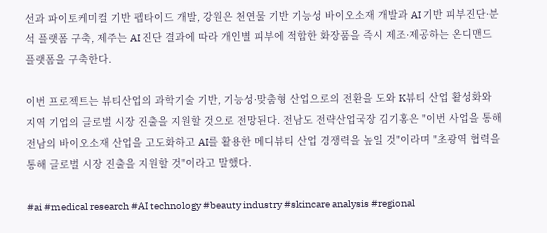선과 파이토케미컬 기반 펩타이드 개발, 강원은 천연물 기반 기능성 바이오소재 개발과 AI 기반 피부진단·분석 플랫폼 구축, 제주는 AI 진단 결과에 따라 개인별 피부에 적합한 화장품을 즉시 제조·제공하는 온디맨드 플랫폼을 구축한다.

이번 프로젝트는 뷰티산업의 과학기술 기반, 기능성·맞춤형 산업으로의 전환을 도와 K뷰티 산업 활성화와 지역 기업의 글로벌 시장 진출을 지원할 것으로 전망된다. 전남도 전략산업국장 김기홍은 "이번 사업을 통해 전남의 바이오소재 산업을 고도화하고 AI를 활용한 메디뷰티 산업 경쟁력을 높일 것"이라며 "초광역 협력을 통해 글로벌 시장 진출을 지원할 것"이라고 말했다.

#ai #medical research #AI technology #beauty industry #skincare analysis #regional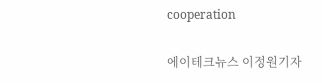cooperation

에이테크뉴스 이정원기자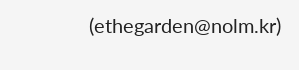(ethegarden@nolm.kr)